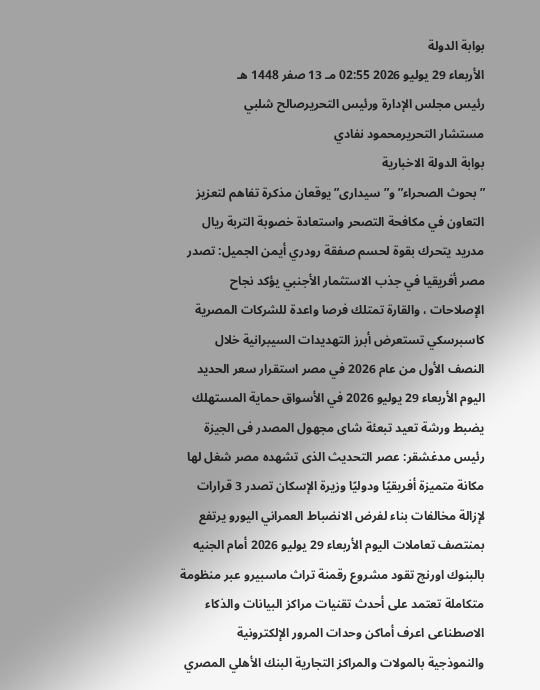بوابة الدولة
الأربعاء 29 يوليو 2026 02:55 مـ 13 صفر 1448 هـ
رئيس مجلس الإدارة ورئيس التحريرصالح شلبي
مستشار التحريرمحمود نفادي
بوابة الدولة الاخبارية
”بحوث الصحراء” و”سيدارى” يوقعان مذكرة تفاهم لتعزيز التعاون في مكافحة التصحر واستعادة خصوبة التربة ريال مدريد يتحرك بقوة لحسم صفقة رودري أيمن الجميل: تصدر مصر أفريقيا في جذب الاستثمار الأجنبي يؤكد نجاح الإصلاحات ، والقارة تمتلك فرصا واعدة للشركات المصرية كاسبرسكي تستعرض أبرز التهديدات السيبرانية خلال النصف الأول من عام 2026 في مصر استقرار سعر الحديد اليوم الأربعاء 29 يوليو 2026 في الأسواق حماية المستهلك يضبط ورشة تعيد تبعئة شاى مجهول المصدر فى الجيزة رئيس مدغشقر: عصر التحديث الذى تشهده مصر شغل لها مكانة متميزة أفريقيًا ودوليًا وزيرة الإسكان تصدر 3 قرارات لإزالة مخالفات بناء لفرض الانضباط العمراني اليورو يرتفع بمنتصف تعاملات اليوم الأربعاء 29 يوليو 2026 أمام الجنيه بالبنوك اورنچ تقود مشروع رقمنة تراث ماسبيرو عبر منظومة متكاملة تعتمد على أحدث تقنيات مراكز البيانات والذكاء الاصطناعى اعرف أماكن وحدات المرور الإلكترونية والنموذجية بالمولات والمراكز التجارية البنك الأهلي المصري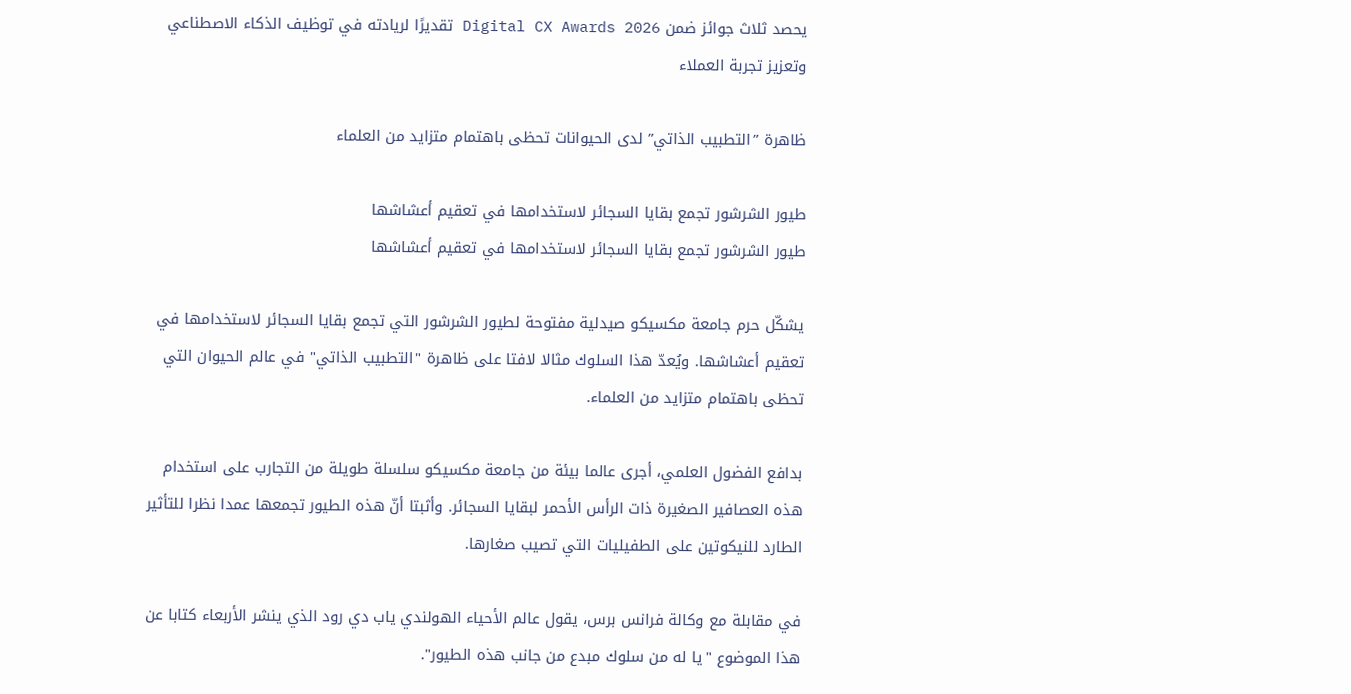يحصد ثلاث جوائز ضمن Digital CX Awards 2026 تقديرًا لريادته في توظيف الذكاء الاصطناعي وتعزيز تجربة العملاء

ظاهرة ”التطبيب الذاتي” لدى الحيوانات تحظى باهتمام متزايد من العلماء

طيور الشرشور تجمع بقايا السجائر لاستخدامها في تعقيم أعشاشها
طيور الشرشور تجمع بقايا السجائر لاستخدامها في تعقيم أعشاشها

يشكّل حرم جامعة مكسيكو صيدلية مفتوحة لطيور الشرشور التي تجمع بقايا السجائر لاستخدامها في تعقيم أعشاشها. ويُعدّ هذا السلوك مثالا لافتا على ظاهرة "التطبيب الذاتي" في عالم الحيوان التي تحظى باهتمام متزايد من العلماء.

بدافع الفضول العلمي، أجرى عالما بيئة من جامعة مكسيكو سلسلة طويلة من التجارب على استخدام هذه العصافير الصغيرة ذات الرأس الأحمر لبقايا السجائر. وأثبتا أنّ هذه الطيور تجمعها عمدا نظرا للتأثير الطارد للنيكوتين على الطفيليات التي تصيب صغارها.

في مقابلة مع وكالة فرانس برس، يقول عالم الأحياء الهولندي ياب دي رود الذي ينشر الأربعاء كتابا عن هذا الموضوع "يا له من سلوك مبدع من جانب هذه الطيور".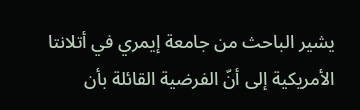يشير الباحث من جامعة إيمري في أتلانتا الأمريكية إلى أنّ الفرضية القائلة بأن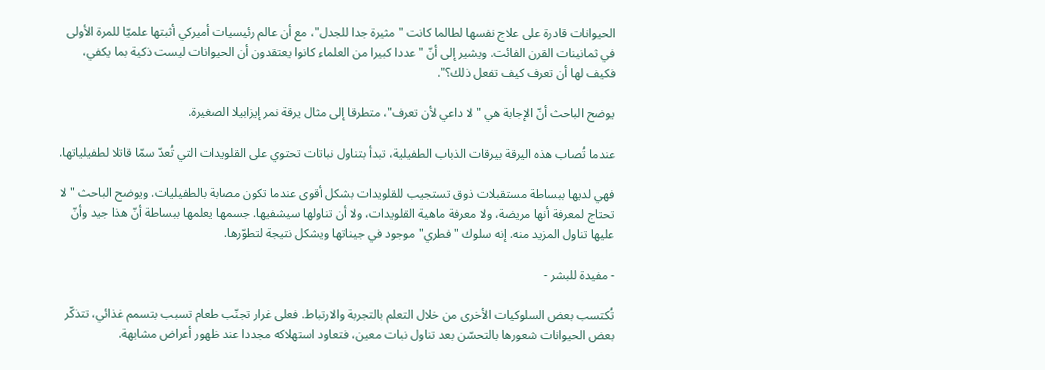الحيوانات قادرة على علاج نفسها لطالما كانت "مثيرة جدا للجدل"، مع أن عالم رئيسيات أميركي أثبتها علميّا للمرة الأولى في ثمانينات القرن الفائت. ويشير إلى أنّ "عددا كبيرا من العلماء كانوا يعتقدون أن الحيوانات ليست ذكية بما يكفي، فكيف لها أن تعرف كيف تفعل ذلك؟".

يوضح الباحث أنّ الإجابة هي "لا داعي لأن تعرف"، متطرقا إلى مثال يرقة نمر إيزابيلا الصغيرة.

عندما تُصاب هذه اليرقة بيرقات الذباب الطفيلية، تبدأ بتناول نباتات تحتوي على القلويدات التي تُعدّ سمّا قاتلا لطفيلياتها.

فهي لديها ببساطة مستقبلات ذوق تستجيب للقلويدات بشكل أقوى عندما تكون مصابة بالطفيليات. ويوضح الباحث "لا تحتاج لمعرفة أنها مريضة، ولا معرفة ماهية القلويدات، ولا أن تناولها سيشفيها. جسمها يعلمها ببساطة أنّ هذا جيد وأنّ عليها تناول المزيد منه. إنه سلوك "فطري" موجود في جيناتها ويشكل نتيجة لتطوّرها.

- مفيدة للبشر -

تُكتسب بعض السلوكيات الأخرى من خلال التعلم بالتجربة والارتباط. فعلى غرار تجنّب طعام تسبب بتسمم غذائي، تتذكّر بعض الحيوانات شعورها بالتحسّن بعد تناول نبات معين، فتعاود استهلاكه مجددا عند ظهور أعراض مشابهة.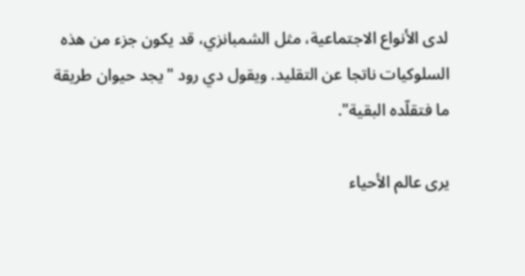لدى الأنواع الاجتماعية، مثل الشمبانزي، قد يكون جزء من هذه السلوكيات ناتجا عن التقليد. ويقول دي رود "يجد حيوان طريقة ما فتقلّده البقية".

يرى عالم الأحياء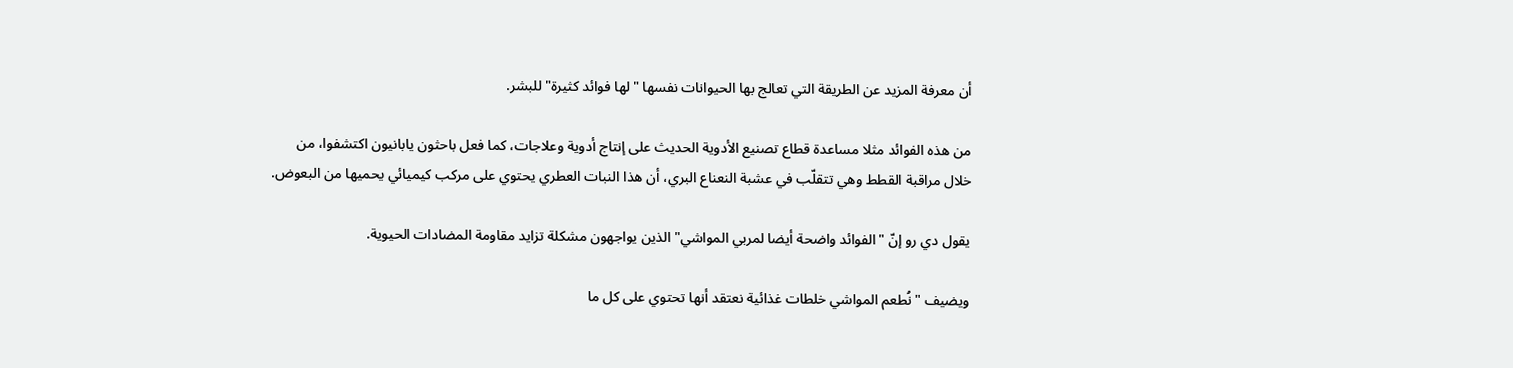أن معرفة المزيد عن الطريقة التي تعالج بها الحيوانات نفسها "لها فوائد كثيرة" للبشر.

من هذه الفوائد مثلا مساعدة قطاع تصنيع الأدوية الحديث على إنتاج أدوية وعلاجات، كما فعل باحثون يابانيون اكتشفوا، من خلال مراقبة القطط وهي تتقلّب في عشبة النعناع البري، أن هذا النبات العطري يحتوي على مركب كيميائي يحميها من البعوض.

يقول دي رو إنّ "الفوائد واضحة أيضا لمربي المواشي" الذين يواجهون مشكلة تزايد مقاومة المضادات الحيوية.

ويضيف "نُطعم المواشي خلطات غذائية نعتقد أنها تحتوي على كل ما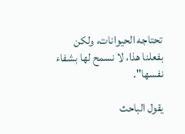تحتاجه الحيوانات، ولكن بفعلنا هذا، لا نسمح لها بشفاء نفسها".

يقول الباحث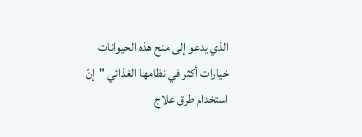الذي يدعو إلى منح هذه الحيوانات خيارات أكثر في نظامها الغذائي "إنّ استخدام طرق علاج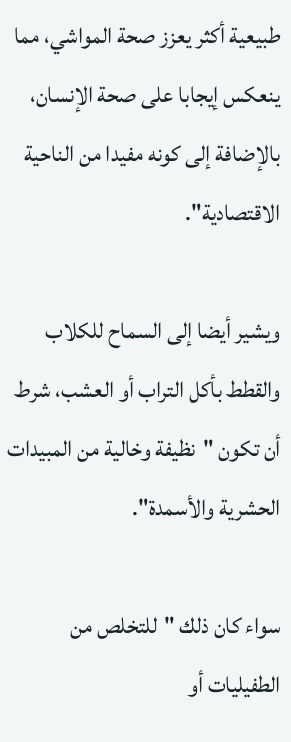طبيعية أكثر يعزز صحة المواشي، مما ينعكس إيجابا على صحة الإنسان، بالإضافة إلى كونه مفيدا من الناحية الاقتصادية".

ويشير أيضا إلى السماح للكلاب والقطط بأكل التراب أو العشب، شرط أن تكون "نظيفة وخالية من المبيدات الحشرية والأسمدة".

سواء كان ذلك "للتخلص من الطفيليات أو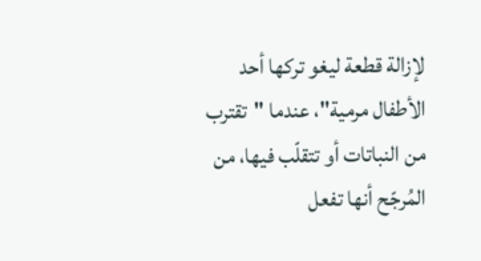لإزالة قطعة ليغو تركها أحد الأطفال مرمية"، عندما "تقترب من النباتات أو تتقلّب فيها، من المُرجّح أنها تفعل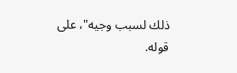ذلك لسبب وجيه"، على قوله.